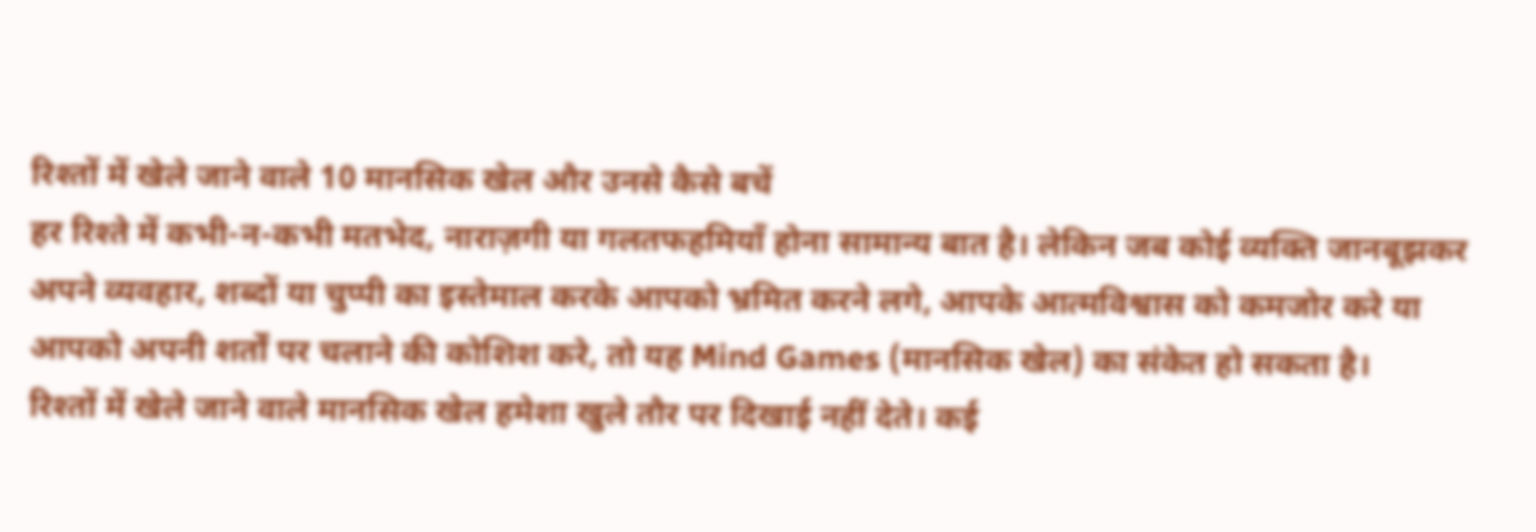रिश्तों में खेले जाने वाले 10 मानसिक खेल और उनसे कैसे बचें
हर रिश्ते में कभी-न-कभी मतभेद, नाराज़गी या गलतफहमियाँ होना सामान्य बात है। लेकिन जब कोई व्यक्ति जानबूझकर अपने व्यवहार, शब्दों या चुप्पी का इस्तेमाल करके आपको भ्रमित करने लगे, आपके आत्मविश्वास को कमजोर करे या आपको अपनी शर्तों पर चलाने की कोशिश करे, तो यह Mind Games (मानसिक खेल) का संकेत हो सकता है।
रिश्तों में खेले जाने वाले मानसिक खेल हमेशा खुले तौर पर दिखाई नहीं देते। कई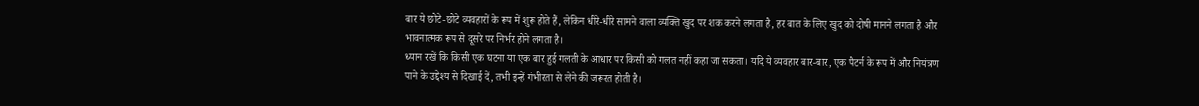बार ये छोटे-छोटे व्यवहारों के रूप में शुरू होते हैं, लेकिन धीरे-धीरे सामने वाला व्यक्ति खुद पर शक करने लगता है, हर बात के लिए खुद को दोषी मानने लगता है और भावनात्मक रूप से दूसरे पर निर्भर होने लगता है।
ध्यान रखें कि किसी एक घटना या एक बार हुई गलती के आधार पर किसी को गलत नहीं कहा जा सकता। यदि ये व्यवहार बार-बार, एक पैटर्न के रूप में और नियंत्रण पाने के उद्देश्य से दिखाई दें, तभी इन्हें गंभीरता से लेने की जरूरत होती है।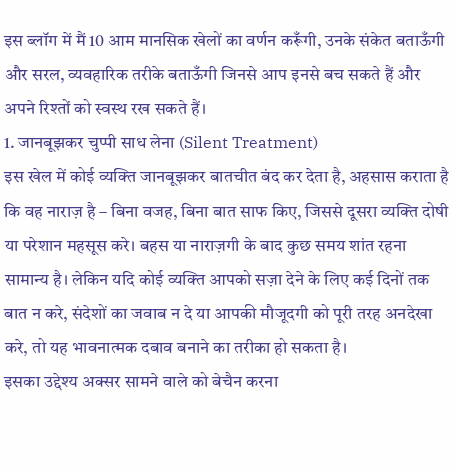इस ब्लॉग में मैं 10 आम मानसिक खेलों का वर्णन करूँगी, उनके संकेत बताऊँगी और सरल, व्यवहारिक तरीके बताऊँगी जिनसे आप इनसे बच सकते हैं और अपने रिश्तों को स्वस्थ रख सकते हैं।
1. जानबूझकर चुप्पी साध लेना (Silent Treatment)
इस खेल में कोई व्यक्ति जानबूझकर बातचीत बंद कर देता है, अहसास कराता है कि वह नाराज़ है – बिना वजह, बिना बात साफ किए, जिससे दूसरा व्यक्ति दोषी या परेशान महसूस करे। बहस या नाराज़गी के बाद कुछ समय शांत रहना सामान्य है। लेकिन यदि कोई व्यक्ति आपको सज़ा देने के लिए कई दिनों तक बात न करे, संदेशों का जवाब न दे या आपकी मौजूदगी को पूरी तरह अनदेखा करे, तो यह भावनात्मक दबाव बनाने का तरीका हो सकता है।
इसका उद्देश्य अक्सर सामने वाले को बेचैन करना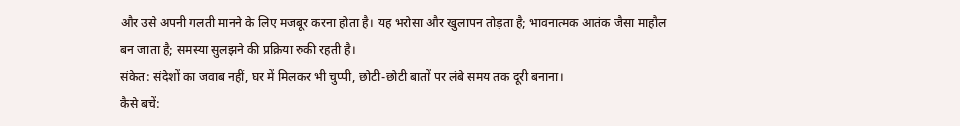और उसे अपनी गलती मानने के लिए मजबूर करना होता है। यह भरोसा और खुलापन तोड़ता है; भावनात्मक आतंक जैसा माहौल बन जाता है; समस्या सुलझने की प्रक्रिया रुकी रहती है।
संकेत: संदेशों का जवाब नहीं, घर में मिलकर भी चुप्पी, छोटी-छोटी बातों पर लंबे समय तक दूरी बनाना।
कैसे बचें: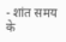- शांत समय के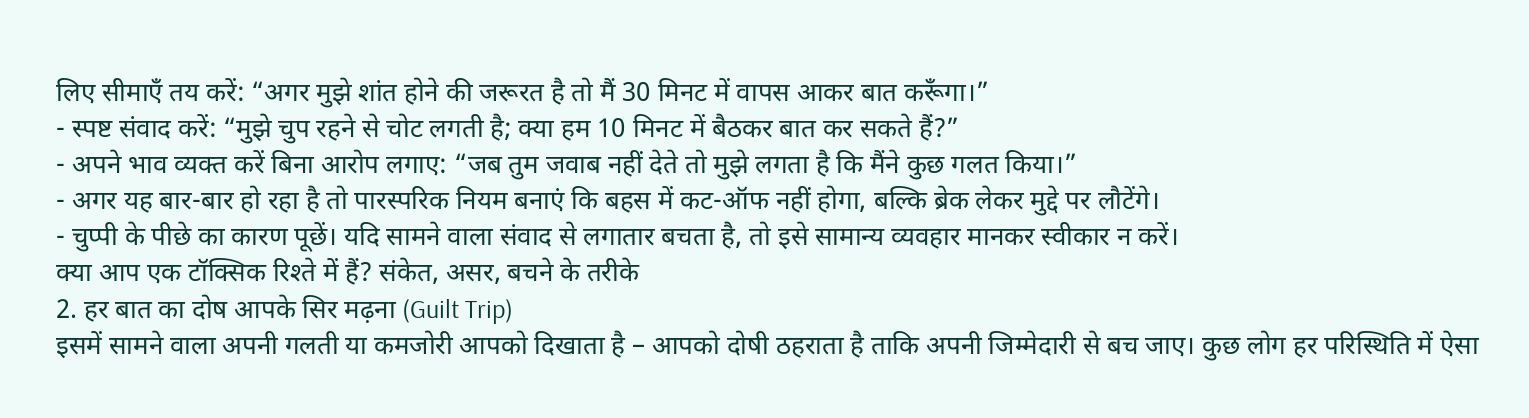लिए सीमाएँ तय करें: “अगर मुझे शांत होने की जरूरत है तो मैं 30 मिनट में वापस आकर बात करूँगा।”
- स्पष्ट संवाद करें: “मुझे चुप रहने से चोट लगती है; क्या हम 10 मिनट में बैठकर बात कर सकते हैं?”
- अपने भाव व्यक्त करें बिना आरोप लगाए: “जब तुम जवाब नहीं देते तो मुझे लगता है कि मैंने कुछ गलत किया।”
- अगर यह बार-बार हो रहा है तो पारस्परिक नियम बनाएं कि बहस में कट-ऑफ नहीं होगा, बल्कि ब्रेक लेकर मुद्दे पर लौटेंगे।
- चुप्पी के पीछे का कारण पूछें। यदि सामने वाला संवाद से लगातार बचता है, तो इसे सामान्य व्यवहार मानकर स्वीकार न करें।
क्या आप एक टॉक्सिक रिश्ते में हैं? संकेत, असर, बचने के तरीके
2. हर बात का दोष आपके सिर मढ़ना (Guilt Trip)
इसमें सामने वाला अपनी गलती या कमजोरी आपको दिखाता है – आपको दोषी ठहराता है ताकि अपनी जिम्मेदारी से बच जाए। कुछ लोग हर परिस्थिति में ऐसा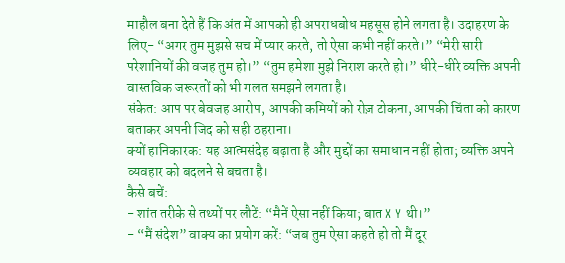माहौल बना देते हैं कि अंत में आपको ही अपराधबोध महसूस होने लगता है। उदाहरण के लिए- “अगर तुम मुझसे सच में प्यार करते, तो ऐसा कभी नहीं करते।” “मेरी सारी परेशानियों की वजह तुम हो।” “तुम हमेशा मुझे निराश करते हो।” धीरे-धीरे व्यक्ति अपनी वास्तविक जरूरतों को भी गलत समझने लगता है।
संकेत: आप पर बेवजह आरोप, आपकी कमियों को रोज़ टोकना, आपकी चिंता को कारण बताकर अपनी जिद को सही ठहराना।
क्यों हानिकारक: यह आत्मसंदेह बढ़ाता है और मुद्दों का समाधान नहीं होता; व्यक्ति अपने व्यवहार को बदलने से बचता है।
कैसे बचें:
- शांत तरीके से तथ्यों पर लौटें: “मैनें ऐसा नहीं किया; बात X Y थी।”
- “मैं संदेश” वाक्य का प्रयोग करें: “जब तुम ऐसा कहते हो तो मैं दूर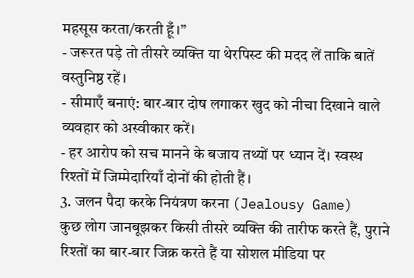महसूस करता/करती हूँ।”
- जरूरत पड़े तो तीसरे व्यक्ति या थेरपिस्ट की मदद लें ताकि बातें वस्तुनिष्ठ रहें।
- सीमाएँ बनाएं: बार-बार दोष लगाकर खुद को नीचा दिखाने वाले व्यवहार को अस्वीकार करें।
- हर आरोप को सच मानने के बजाय तथ्यों पर ध्यान दें। स्वस्थ रिश्तों में जिम्मेदारियाँ दोनों की होती हैं।
3. जलन पैदा करके नियंत्रण करना (Jealousy Game)
कुछ लोग जानबूझकर किसी तीसरे व्यक्ति की तारीफ करते हैं, पुराने रिश्तों का बार-बार जिक्र करते हैं या सोशल मीडिया पर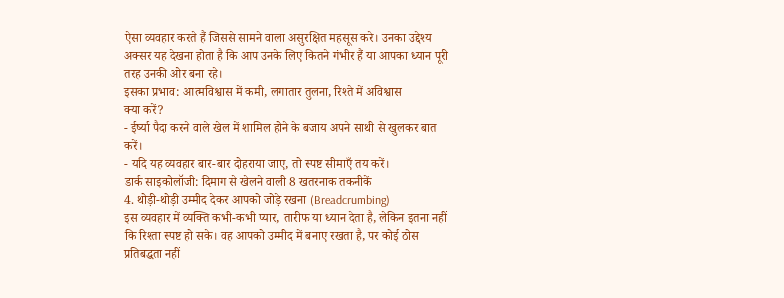ऐसा व्यवहार करते हैं जिससे सामने वाला असुरक्षित महसूस करे। उनका उद्देश्य अक्सर यह देखना होता है कि आप उनके लिए कितने गंभीर हैं या आपका ध्यान पूरी तरह उनकी ओर बना रहे।
इसका प्रभाव: आत्मविश्वास में कमी, लगातार तुलना, रिश्ते में अविश्वास
क्या करें?
- ईर्ष्या पैदा करने वाले खेल में शामिल होने के बजाय अपने साथी से खुलकर बात करें।
- यदि यह व्यवहार बार-बार दोहराया जाए, तो स्पष्ट सीमाएँ तय करें।
डार्क साइकोलॉजी: दिमाग से खेलने वाली 8 खतरनाक तकनीकें
4. थोड़ी-थोड़ी उम्मीद देकर आपको जोड़े रखना (Breadcrumbing)
इस व्यवहार में व्यक्ति कभी-कभी प्यार, तारीफ या ध्यान देता है, लेकिन इतना नहीं कि रिश्ता स्पष्ट हो सके। वह आपको उम्मीद में बनाए रखता है, पर कोई ठोस प्रतिबद्धता नहीं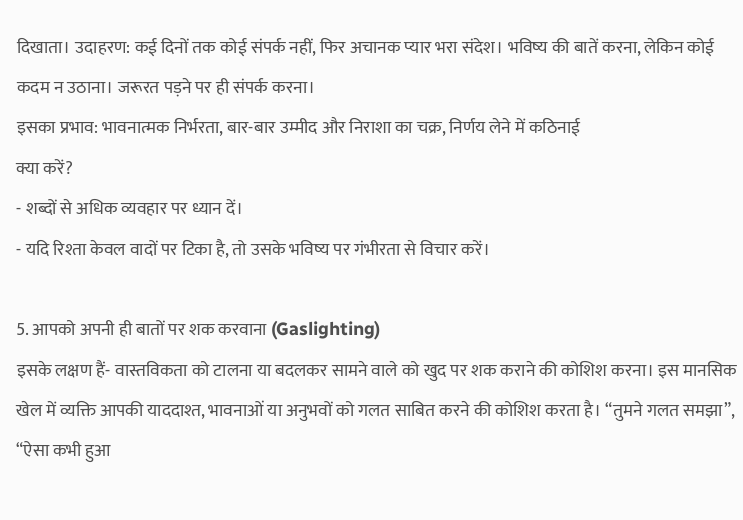दिखाता। उदाहरण: कई दिनों तक कोई संपर्क नहीं, फिर अचानक प्यार भरा संदेश। भविष्य की बातें करना, लेकिन कोई कदम न उठाना। जरूरत पड़ने पर ही संपर्क करना।
इसका प्रभाव: भावनात्मक निर्भरता, बार-बार उम्मीद और निराशा का चक्र, निर्णय लेने में कठिनाई
क्या करें?
- शब्दों से अधिक व्यवहार पर ध्यान दें।
- यदि रिश्ता केवल वादों पर टिका है, तो उसके भविष्य पर गंभीरता से विचार करें।

5. आपको अपनी ही बातों पर शक करवाना (Gaslighting)
इसके लक्षण हैं- वास्तविकता को टालना या बदलकर सामने वाले को खुद पर शक कराने की कोशिश करना। इस मानसिक खेल में व्यक्ति आपकी याददाश्त, भावनाओं या अनुभवों को गलत साबित करने की कोशिश करता है। “तुमने गलत समझा”, “ऐसा कभी हुआ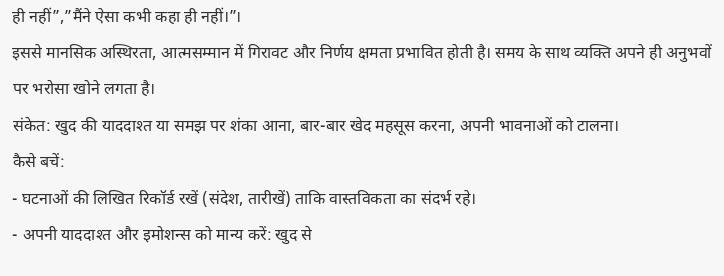ही नहीं”,”मैंने ऐसा कभी कहा ही नहीं।”।
इससे मानसिक अस्थिरता, आत्मसम्मान में गिरावट और निर्णय क्षमता प्रभावित होती है। समय के साथ व्यक्ति अपने ही अनुभवों पर भरोसा खोने लगता है।
संकेत: खुद की याददाश्त या समझ पर शंका आना, बार-बार खेद महसूस करना, अपनी भावनाओं को टालना।
कैसे बचें:
- घटनाओं की लिखित रिकॉर्ड रखें (संदेश, तारीखें) ताकि वास्तविकता का संदर्भ रहे।
- अपनी याददाश्त और इमोशन्स को मान्य करें: खुद से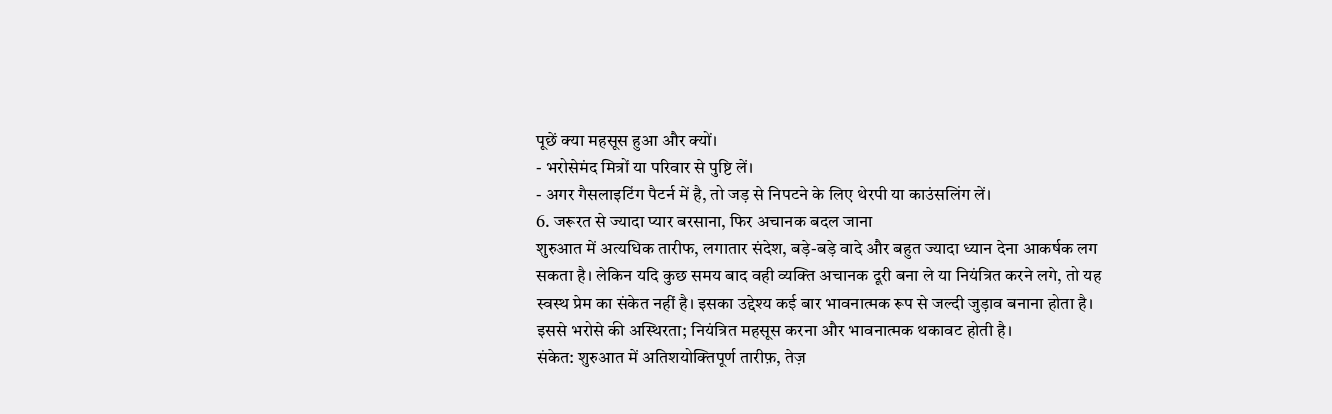पूछें क्या महसूस हुआ और क्यों।
- भरोसेमंद मित्रों या परिवार से पुष्टि लें।
- अगर गैसलाइटिंग पैटर्न में है, तो जड़ से निपटने के लिए थेरपी या काउंसलिंग लें।
6. जरूरत से ज्यादा प्यार बरसाना, फिर अचानक बदल जाना
शुरुआत में अत्यधिक तारीफ, लगातार संदेश, बड़े-बड़े वादे और बहुत ज्यादा ध्यान देना आकर्षक लग सकता है। लेकिन यदि कुछ समय बाद वही व्यक्ति अचानक दूरी बना ले या नियंत्रित करने लगे, तो यह स्वस्थ प्रेम का संकेत नहीं है। इसका उद्देश्य कई बार भावनात्मक रूप से जल्दी जुड़ाव बनाना होता है। इससे भरोसे की अस्थिरता; नियंत्रित महसूस करना और भावनात्मक थकावट होती है।
संकेत: शुरुआत में अतिशयोक्तिपूर्ण तारीफ़, तेज़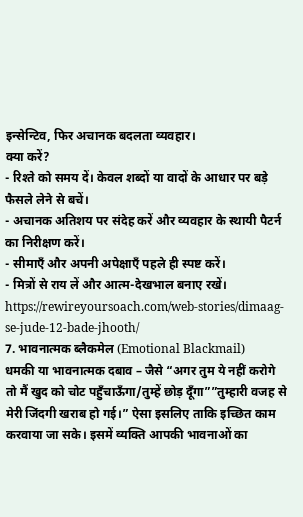इन्सेन्टिव, फिर अचानक बदलता व्यवहार।
क्या करें?
- रिश्ते को समय दें। केवल शब्दों या वादों के आधार पर बड़े फैसले लेने से बचें।
- अचानक अतिशय पर संदेह करें और व्यवहार के स्थायी पैटर्न का निरीक्षण करें।
- सीमाएँ और अपनी अपेक्षाएँ पहले ही स्पष्ट करें।
- मित्रों से राय लें और आत्म-देखभाल बनाए रखें।
https://rewireyoursoach.com/web-stories/dimaag-se-jude-12-bade-jhooth/
7. भावनात्मक ब्लैकमेल (Emotional Blackmail)
धमकी या भावनात्मक दबाव – जैसे “अगर तुम ये नहीं करोगे तो मैं खुद को चोट पहुँचाऊँगा/तुम्हें छोड़ दूँगा””तुम्हारी वजह से मेरी जिंदगी खराब हो गई।” ऐसा इसलिए ताकि इच्छित काम करवाया जा सके। इसमें व्यक्ति आपकी भावनाओं का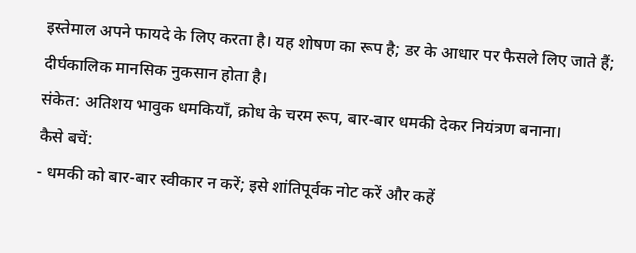इस्तेमाल अपने फायदे के लिए करता है। यह शोषण का रूप है; डर के आधार पर फैसले लिए जाते हैं; दीर्घकालिक मानसिक नुकसान होता है।
संकेत: अतिशय भावुक धमकियाँ, क्रोध के चरम रूप, बार-बार धमकी देकर नियंत्रण बनाना।
कैसे बचें:
- धमकी को बार-बार स्वीकार न करें; इसे शांतिपूर्वक नोट करें और कहें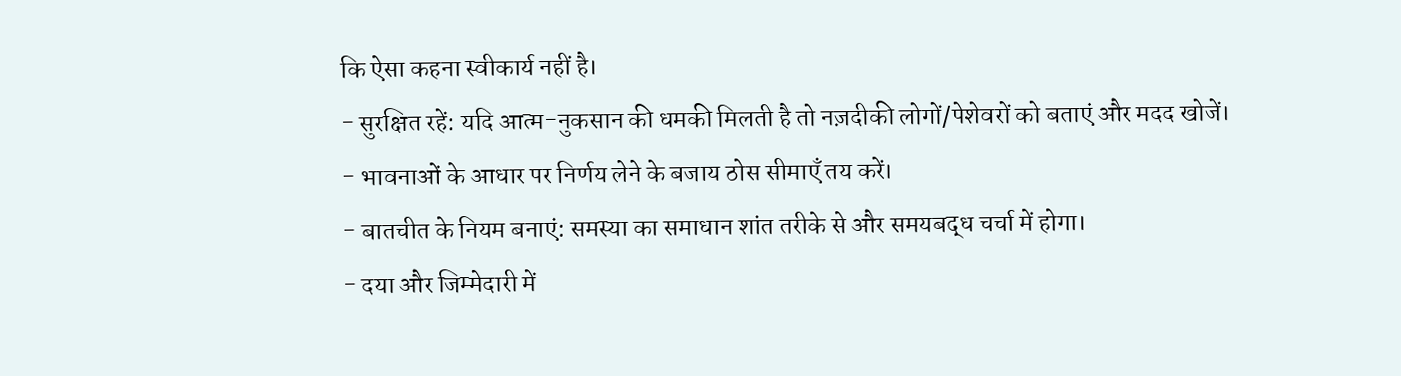कि ऐसा कहना स्वीकार्य नहीं है।
- सुरक्षित रहें: यदि आत्म-नुकसान की धमकी मिलती है तो नज़दीकी लोगों/पेशेवरों को बताएं और मदद खोजें।
- भावनाओं के आधार पर निर्णय लेने के बजाय ठोस सीमाएँ तय करें।
- बातचीत के नियम बनाएं: समस्या का समाधान शांत तरीके से और समयबद्ध चर्चा में होगा।
- दया और जिम्मेदारी में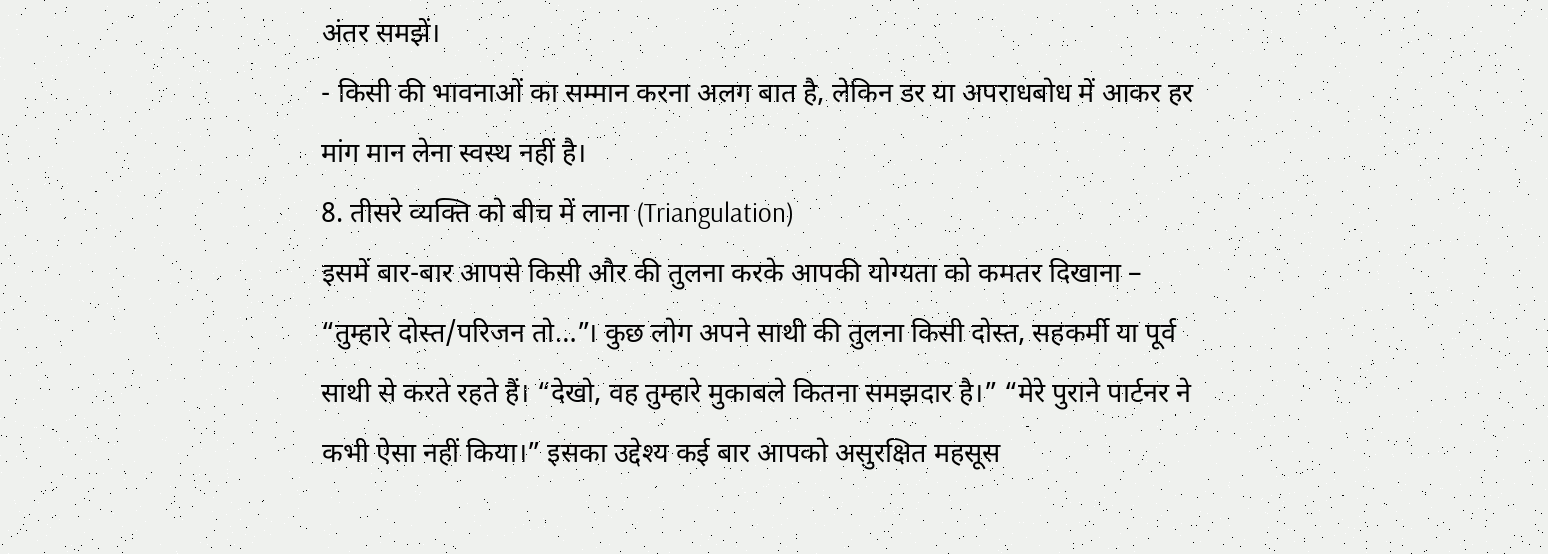अंतर समझें।
- किसी की भावनाओं का सम्मान करना अलग बात है, लेकिन डर या अपराधबोध में आकर हर मांग मान लेना स्वस्थ नहीं है।
8. तीसरे व्यक्ति को बीच में लाना (Triangulation)
इसमें बार-बार आपसे किसी और की तुलना करके आपकी योग्यता को कमतर दिखाना – “तुम्हारे दोस्त/परिजन तो…”। कुछ लोग अपने साथी की तुलना किसी दोस्त, सहकर्मी या पूर्व साथी से करते रहते हैं। “देखो, वह तुम्हारे मुकाबले कितना समझदार है।” “मेरे पुराने पार्टनर ने कभी ऐसा नहीं किया।” इसका उद्देश्य कई बार आपको असुरक्षित महसूस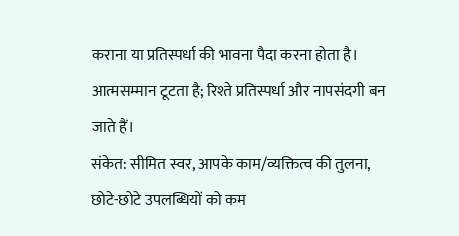कराना या प्रतिस्पर्धा की भावना पैदा करना होता है। आत्मसम्मान टूटता है; रिश्ते प्रतिस्पर्धा और नापसंदगी बन जाते हैं।
संकेत: सीमित स्वर, आपके काम/व्यक्तित्व की तुलना, छोटे-छोटे उपलब्धियों को कम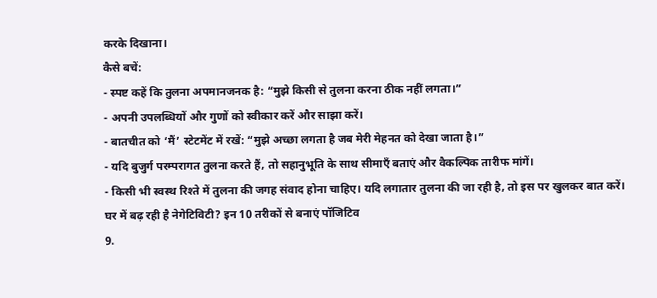करके दिखाना।
कैसे बचें:
- स्पष्ट कहें कि तुलना अपमानजनक है: “मुझे किसी से तुलना करना ठीक नहीं लगता।”
- अपनी उपलब्धियों और गुणों को स्वीकार करें और साझा करें।
- बातचीत को ‘मैं’ स्टेटमेंट में रखें: “मुझे अच्छा लगता है जब मेरी मेहनत को देखा जाता है।”
- यदि बुजुर्ग परम्परागत तुलना करते हैं, तो सहानुभूति के साथ सीमाएँ बताएं और वैकल्पिक तारीफ मांगें।
- किसी भी स्वस्थ रिश्ते में तुलना की जगह संवाद होना चाहिए। यदि लगातार तुलना की जा रही है, तो इस पर खुलकर बात करें।
घर में बढ़ रही है नेगेटिविटी? इन 10 तरीकों से बनाएं पॉजिटिव
9.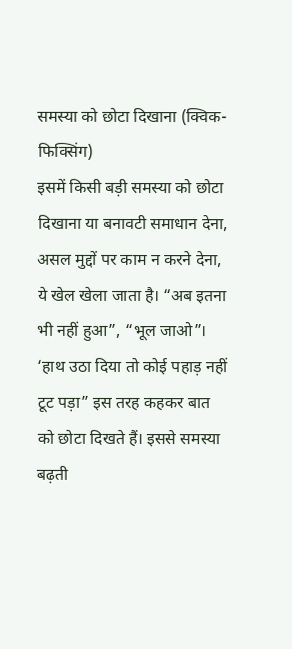समस्या को छोटा दिखाना (क्विक-फिक्सिंग)
इसमें किसी बड़ी समस्या को छोटा दिखाना या बनावटी समाधान देना, असल मुद्दों पर काम न करने देना, ये खेल खेला जाता है। “अब इतना भी नहीं हुआ”, “भूल जाओ”। ‘हाथ उठा दिया तो कोई पहाड़ नहीं टूट पड़ा” इस तरह कहकर बात को छोटा दिखते हैं। इससे समस्या बढ़ती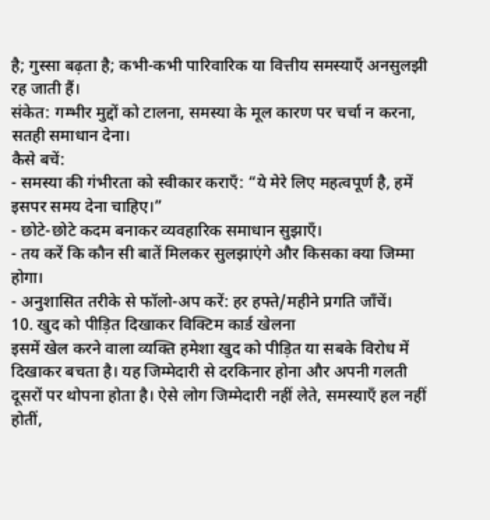है; गुस्सा बढ़ता है; कभी-कभी पारिवारिक या वित्तीय समस्याएँ अनसुलझी रह जाती हैं।
संकेत: गम्भीर मुद्दों को टालना, समस्या के मूल कारण पर चर्चा न करना, सतही समाधान देना।
कैसे बचें:
- समस्या की गंभीरता को स्वीकार कराएँ: “ये मेरे लिए महत्वपूर्ण है, हमें इसपर समय देना चाहिए।”
- छोटे-छोटे कदम बनाकर व्यवहारिक समाधान सुझाएँ।
- तय करें कि कौन सी बातें मिलकर सुलझाएंगे और किसका क्या जिम्मा होगा।
- अनुशासित तरीके से फॉलो-अप करें: हर हफ्ते/महीने प्रगति जाँचें।
10. खुद को पीड़ित दिखाकर विक्टिम कार्ड खेलना
इसमें खेल करने वाला व्यक्ति हमेशा खुद को पीड़ित या सबके विरोध में दिखाकर बचता है। यह जिम्मेदारी से दरकिनार होना और अपनी गलती दूसरों पर थोपना होता है। ऐसे लोग जिम्मेदारी नहीं लेते, समस्याएँ हल नहीं होतीं,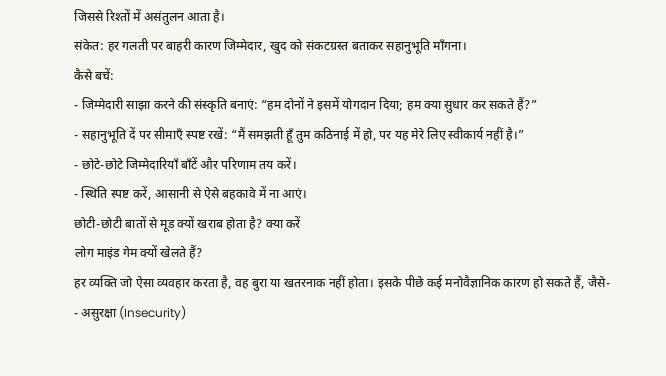जिससे रिश्तों में असंतुलन आता है।
संकेत: हर गलती पर बाहरी कारण जिम्मेदार, खुद को संकटग्रस्त बताकर सहानुभूति माँगना।
कैसे बचें:
- जिम्मेदारी साझा करने की संस्कृति बनाएं: “हम दोनों ने इसमें योगदान दिया; हम क्या सुधार कर सकते हैं?”
- सहानुभूति दें पर सीमाएँ स्पष्ट रखें: “मैं समझती हूँ तुम कठिनाई में हो, पर यह मेरे लिए स्वीकार्य नहीं है।”
- छोटे-छोटे जिम्मेदारियाँ बाँटें और परिणाम तय करें।
- स्थिति स्पष्ट करें, आसानी से ऐसे बहकावे में ना आएं।
छोटी-छोटी बातों से मूड क्यों खराब होता है? क्या करें
लोग माइंड गेम क्यों खेलते हैं?
हर व्यक्ति जो ऐसा व्यवहार करता है, वह बुरा या खतरनाक नहीं होता। इसके पीछे कई मनोवैज्ञानिक कारण हो सकते हैं, जैसे-
- असुरक्षा (Insecurity)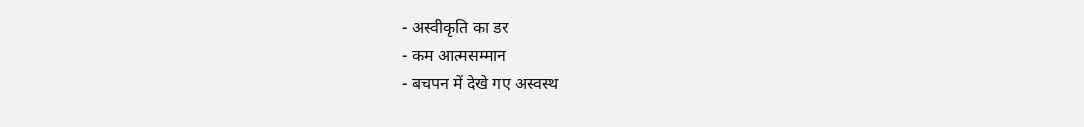- अस्वीकृति का डर
- कम आत्मसम्मान
- बचपन में देखे गए अस्वस्थ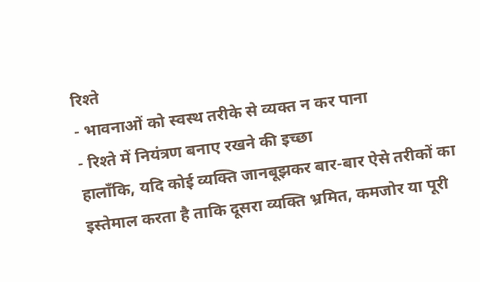रिश्ते
- भावनाओं को स्वस्थ तरीके से व्यक्त न कर पाना
- रिश्ते में नियंत्रण बनाए रखने की इच्छा
हालाँकि, यदि कोई व्यक्ति जानबूझकर बार-बार ऐसे तरीकों का इस्तेमाल करता है ताकि दूसरा व्यक्ति भ्रमित, कमजोर या पूरी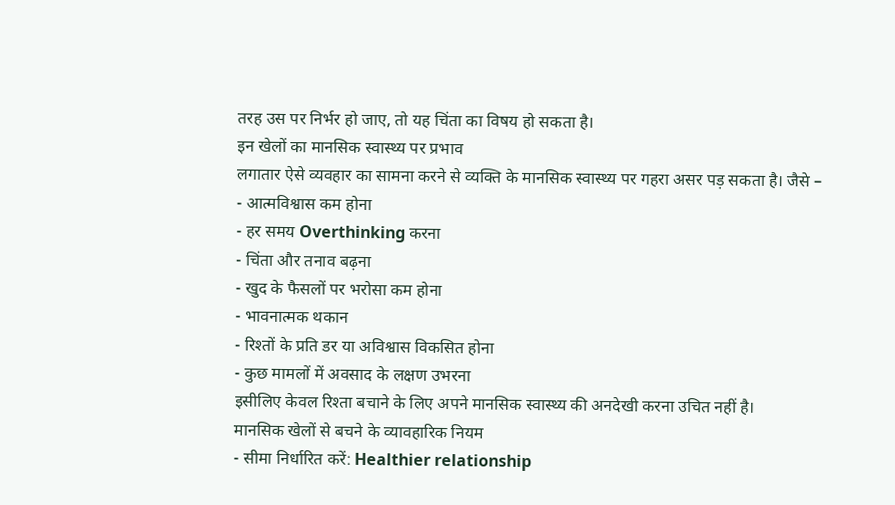तरह उस पर निर्भर हो जाए, तो यह चिंता का विषय हो सकता है।
इन खेलों का मानसिक स्वास्थ्य पर प्रभाव
लगातार ऐसे व्यवहार का सामना करने से व्यक्ति के मानसिक स्वास्थ्य पर गहरा असर पड़ सकता है। जैसे –
- आत्मविश्वास कम होना
- हर समय Overthinking करना
- चिंता और तनाव बढ़ना
- खुद के फैसलों पर भरोसा कम होना
- भावनात्मक थकान
- रिश्तों के प्रति डर या अविश्वास विकसित होना
- कुछ मामलों में अवसाद के लक्षण उभरना
इसीलिए केवल रिश्ता बचाने के लिए अपने मानसिक स्वास्थ्य की अनदेखी करना उचित नहीं है।
मानसिक खेलों से बचने के व्यावहारिक नियम
- सीमा निर्धारित करें: Healthier relationship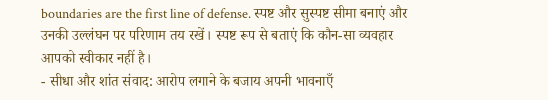boundaries are the first line of defense. स्पष्ट और सुस्पष्ट सीमा बनाएं और उनकी उल्लंघन पर परिणाम तय रखें। स्पष्ट रूप से बताएं कि कौन-सा व्यवहार आपको स्वीकार नहीं है।
- सीधा और शांत संवाद: आरोप लगाने के बजाय अपनी भावनाएँ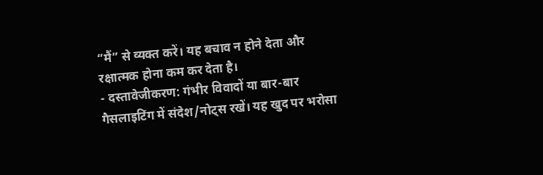“मैं” से व्यक्त करें। यह बचाव न होने देता और रक्षात्मक होना कम कर देता है।
- दस्तावेजीकरण: गंभीर विवादों या बार-बार गैसलाइटिंग में संदेश/नोट्स रखें। यह खुद पर भरोसा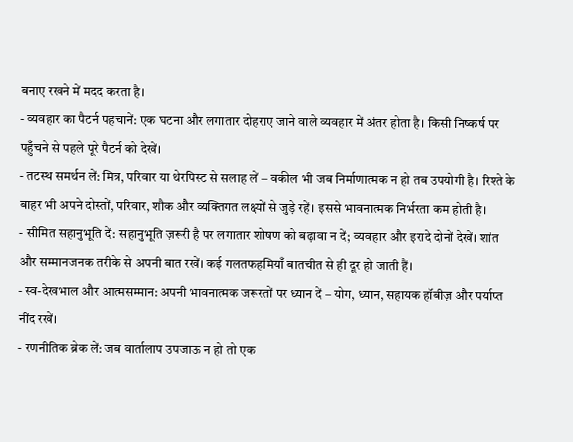बनाए रखने में मदद करता है।
- व्यवहार का पैटर्न पहचानें: एक घटना और लगातार दोहराए जाने वाले व्यवहार में अंतर होता है। किसी निष्कर्ष पर पहुँचने से पहले पूरे पैटर्न को देखें।
- तटस्थ समर्थन लें: मित्र, परिवार या थेरपिस्ट से सलाह लें – वकील भी जब निर्माणात्मक न हो तब उपयोगी है। रिश्ते के बाहर भी अपने दोस्तों, परिवार, शौक और व्यक्तिगत लक्ष्यों से जुड़े रहें। इससे भावनात्मक निर्भरता कम होती है।
- सीमित सहानुभूति दें: सहानुभूति ज़रूरी है पर लगातार शोषण को बढ़ावा न दें; व्यवहार और इरादे दोनों देखें। शांत और सम्मानजनक तरीके से अपनी बात रखें। कई गलतफहमियाँ बातचीत से ही दूर हो जाती हैं।
- स्व-देखभाल और आत्मसम्मान: अपनी भावनात्मक जरूरतों पर ध्यान दें – योग, ध्यान, सहायक हॉबीज़ और पर्याप्त नींद रखें।
- रणनीतिक ब्रेक लें: जब वार्तालाप उपजाऊ न हो तो एक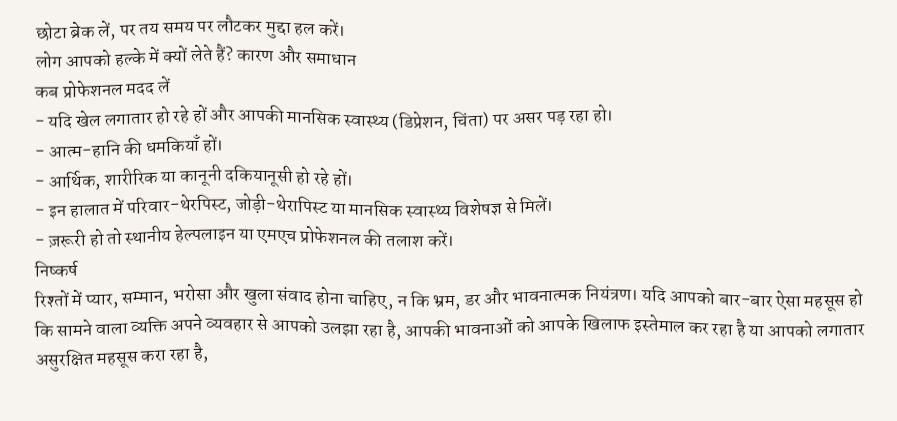छोटा ब्रेक लें, पर तय समय पर लौटकर मुद्दा हल करें।
लोग आपको हल्के में क्यों लेते हैं? कारण और समाधान
कब प्रोफेशनल मदद लें
- यदि खेल लगातार हो रहे हों और आपकी मानसिक स्वास्थ्य (डिप्रेशन, चिंता) पर असर पड़ रहा हो।
- आत्म-हानि की धमकियाँ हों।
- आर्थिक, शारीरिक या कानूनी दकियानूसी हो रहे हों।
- इन हालात में परिवार-थेरपिस्ट, जोड़ी-थेरापिस्ट या मानसिक स्वास्थ्य विशेषज्ञ से मिलें।
- ज़रूरी हो तो स्थानीय हेल्पलाइन या एमएच प्रोफेशनल की तलाश करें।
निष्कर्ष
रिश्तों में प्यार, सम्मान, भरोसा और खुला संवाद होना चाहिए, न कि भ्रम, डर और भावनात्मक नियंत्रण। यदि आपको बार-बार ऐसा महसूस हो कि सामने वाला व्यक्ति अपने व्यवहार से आपको उलझा रहा है, आपकी भावनाओं को आपके खिलाफ इस्तेमाल कर रहा है या आपको लगातार असुरक्षित महसूस करा रहा है,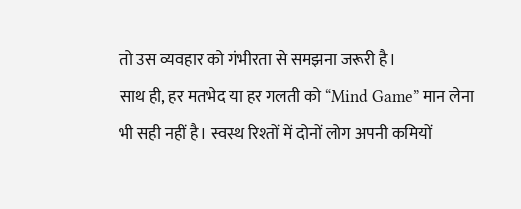तो उस व्यवहार को गंभीरता से समझना जरूरी है।
साथ ही, हर मतभेद या हर गलती को “Mind Game” मान लेना भी सही नहीं है। स्वस्थ रिश्तों में दोनों लोग अपनी कमियों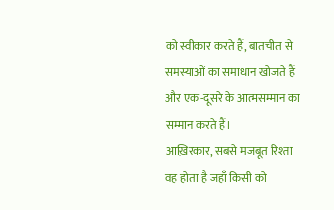को स्वीकार करते हैं, बातचीत से समस्याओं का समाधान खोजते हैं और एक-दूसरे के आत्मसम्मान का सम्मान करते हैं।
आख़िरकार, सबसे मजबूत रिश्ता वह होता है जहाँ किसी को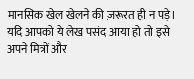मानसिक खेल खेलने की ज़रूरत ही न पड़े।
यदि आपको ये लेख पसंद आया हो तो इसे अपने मित्रों और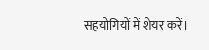सहयोगियों में शेयर करें।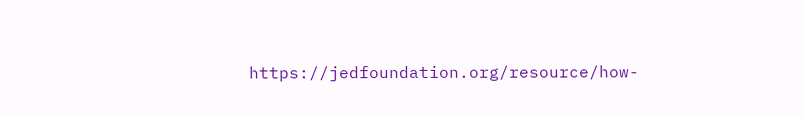https://jedfoundation.org/resource/how-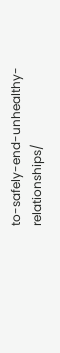to-safely-end-unhealthy-relationships/